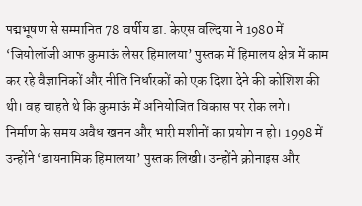पद्मभूषण से सम्मानित 78 वर्षीय डा. केएस वल्दिया ने 1980 में ‘जियोलॉजी आफ कुमाऊं लेसर हिमालया’ पुस्तक में हिमालय क्षेत्र में काम कर रहे वैज्ञानिकों और नीति निर्धारकों को एक दिशा देने की कोशिश की थी। वह चाहते थे कि कुमाऊं में अनियोजित विकास पर रोक लगे।
निर्माण के समय अवैध खनन और भारी मशीनों का प्रयोग न हो। 1998 में उन्होंने ‘डायनामिक हिमालया’ पुस्तक लिखी। उन्होंने क्रोनाइस और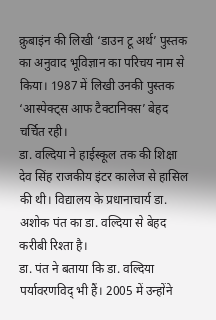क्रुबाइंन की लिखी ‘डाउन टू अर्थ’ पुस्तक का अनुवाद भूविज्ञान का परिचय नाम से किया। 1987 में लिखी उनकी पुस्तक ‘आस्पेक्ट्स आफ टैक्टानिक्स’ बेहद चर्चित रही।
डा. वल्दिया ने हाईस्कूल तक की शिक्षा देव सिंह राजकीय इंटर कालेज से हासिल की थी। विद्यालय के प्रधानाचार्य डा. अशोक पंत का डा. वल्दिया से बेहद करीबी रिश्ता है।
डा. पंत ने बताया कि डा. वल्दिया पर्यावरणविद् भी हैं। 2005 में उन्होंने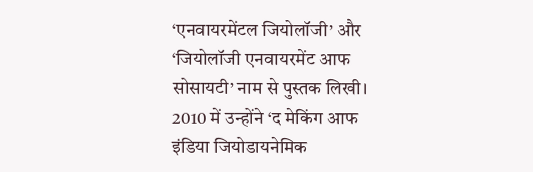‘एनवायरमेंटल जियोलॉजी’ और ‘जियोलॉजी एनवायरमेंट आफ सोसायटी’ नाम से पुस्तक लिखी। 2010 में उन्होंने ‘द मेकिंग आफ इंडिया जियोडायनेमिक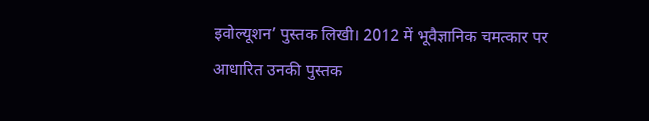इवोल्यूशन’ पुस्तक लिखी। 2012 में भूवैज्ञानिक चमत्कार पर आधारित उनकी पुस्तक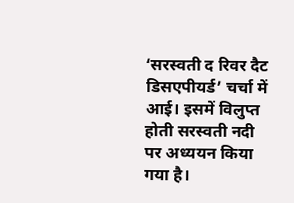‘सरस्वती द रिवर दैट डिसएपीयर्ड’ चर्चा में आई। इसमें विलुप्त होती सरस्वती नदी पर अध्ययन किया गया है।